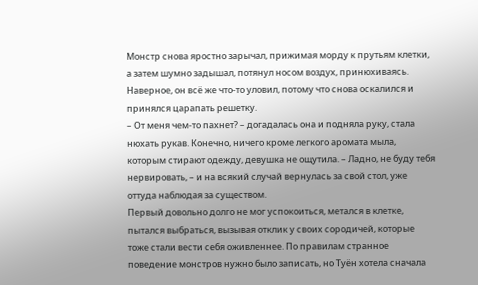Монстр снова яростно зарычал, прижимая морду к прутьям клетки, а затем шумно задышал, потянул носом воздух, принюхиваясь. Наверное, он всё же что-то уловил, потому что снова оскалился и принялся царапать решетку.
– От меня чем-то пахнет? – догадалась она и подняла руку, стала нюхать рукав. Конечно, ничего кроме легкого аромата мыла, которым стирают одежду, девушка не ощутила. – Ладно, не буду тебя нервировать, – и на всякий случай вернулась за свой стол, уже оттуда наблюдая за существом.
Первый довольно долго не мог успокоиться, метался в клетке, пытался выбраться, вызывая отклик у своих сородичей, которые тоже стали вести себя оживленнее. По правилам странное поведение монстров нужно было записать, но Туён хотела сначала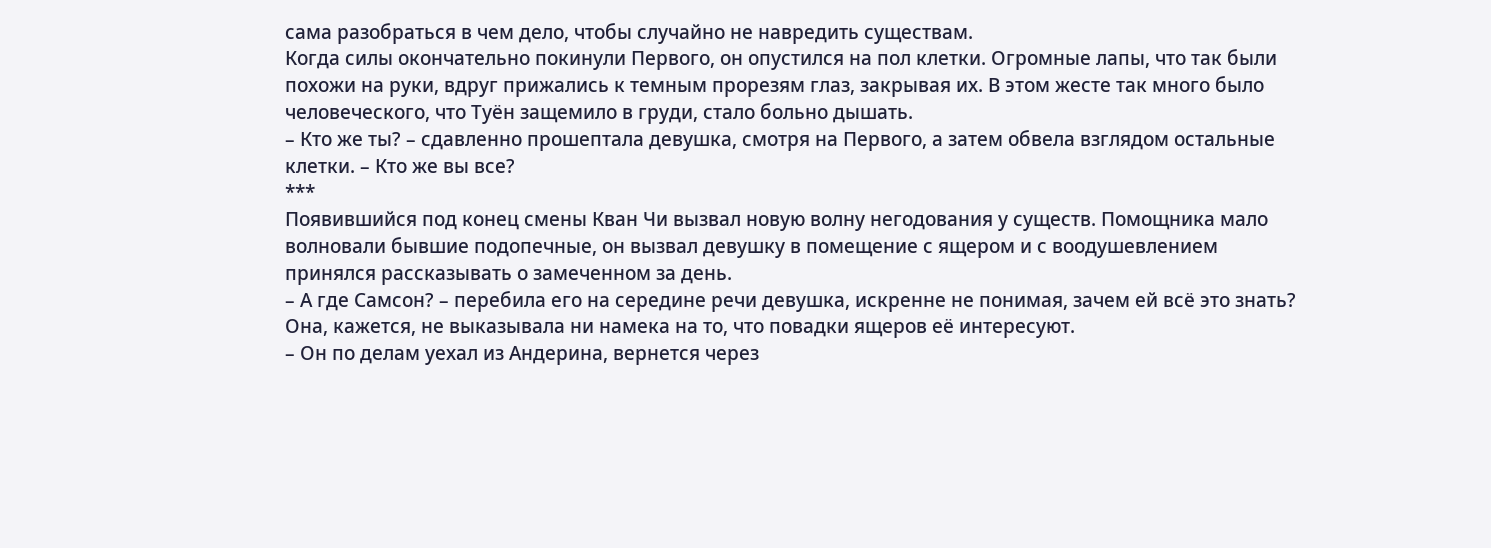сама разобраться в чем дело, чтобы случайно не навредить существам.
Когда силы окончательно покинули Первого, он опустился на пол клетки. Огромные лапы, что так были похожи на руки, вдруг прижались к темным прорезям глаз, закрывая их. В этом жесте так много было человеческого, что Туён защемило в груди, стало больно дышать.
– Кто же ты? – сдавленно прошептала девушка, смотря на Первого, а затем обвела взглядом остальные клетки. – Кто же вы все?
***
Появившийся под конец смены Кван Чи вызвал новую волну негодования у существ. Помощника мало волновали бывшие подопечные, он вызвал девушку в помещение с ящером и с воодушевлением принялся рассказывать о замеченном за день.
– А где Самсон? – перебила его на середине речи девушка, искренне не понимая, зачем ей всё это знать? Она, кажется, не выказывала ни намека на то, что повадки ящеров её интересуют.
– Он по делам уехал из Андерина, вернется через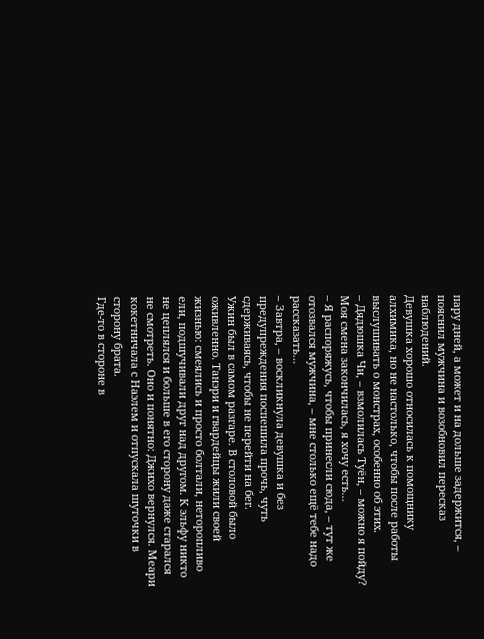пару дней, а может и на дольше задержится, – пояснил мужчина и возобновил пересказ наблюдений.
Девушка хорошо относилась к помощнику алхимика, но не настолько, чтобы после работы выслушивать о монстрах, особенно об этих.
– Дядюшка Чи, – взмолилась Туён, – можно я пойду? Моя смена закончилась, я хочу есть…
– Я распоряжусь, чтобы принесли сюда, – тут же отозвался мужчина, – мне столько ещё тебе надо рассказать…
– Завтра, – воскликнула девушка и без предупреждения поспешила прочь, чуть сдерживаясь, чтобы не перейти на бег.
Ужин был в самом разгаре. В столовой было оживленно. Танэри и гвардейцы жили своей жизнью: смеялись и просто болтали, неторопливо ели, подшучивали друг над другом. К эльфу никто не цеплялся и больше в его сторону даже старался не смотреть. Оно и понятно: Джихо вернулся. Меари кокетничала с Наэлем и отпускала шуточки в сторону брата.
Где-то в стороне в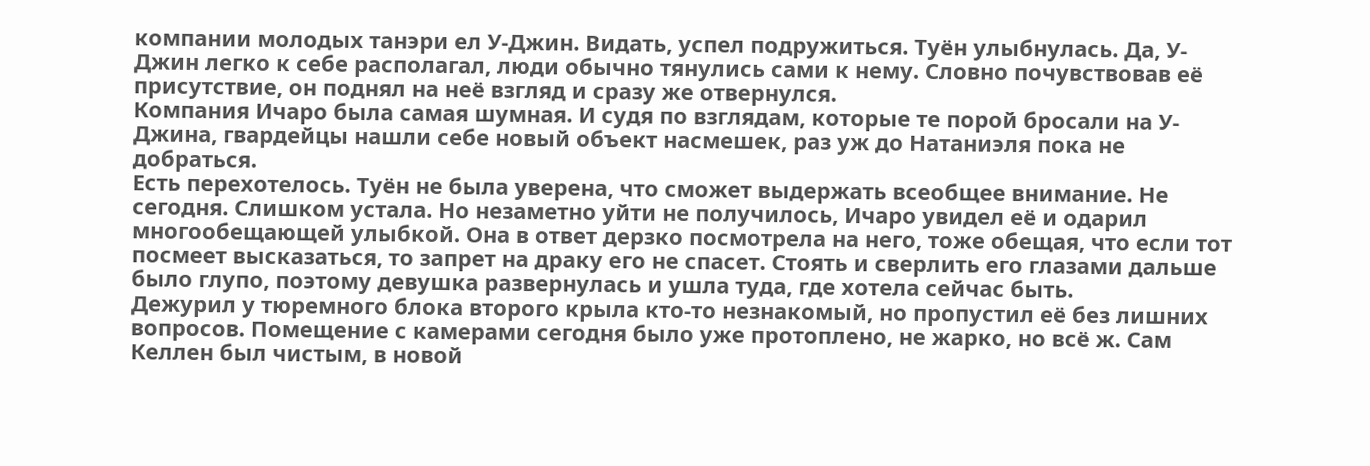компании молодых танэри ел У-Джин. Видать, успел подружиться. Туён улыбнулась. Да, У-Джин легко к себе располагал, люди обычно тянулись сами к нему. Словно почувствовав её присутствие, он поднял на неё взгляд и сразу же отвернулся.
Компания Ичаро была самая шумная. И судя по взглядам, которые те порой бросали на У-Джина, гвардейцы нашли себе новый объект насмешек, раз уж до Натаниэля пока не добраться.
Есть перехотелось. Туён не была уверена, что сможет выдержать всеобщее внимание. Не сегодня. Слишком устала. Но незаметно уйти не получилось, Ичаро увидел её и одарил многообещающей улыбкой. Она в ответ дерзко посмотрела на него, тоже обещая, что если тот посмеет высказаться, то запрет на драку его не спасет. Стоять и сверлить его глазами дальше было глупо, поэтому девушка развернулась и ушла туда, где хотела сейчас быть.
Дежурил у тюремного блока второго крыла кто-то незнакомый, но пропустил её без лишних вопросов. Помещение с камерами сегодня было уже протоплено, не жарко, но всё ж. Сам Келлен был чистым, в новой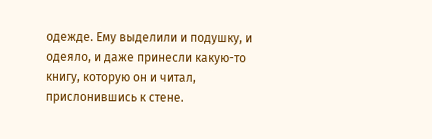одежде. Ему выделили и подушку, и одеяло, и даже принесли какую-то книгу, которую он и читал, прислонившись к стене.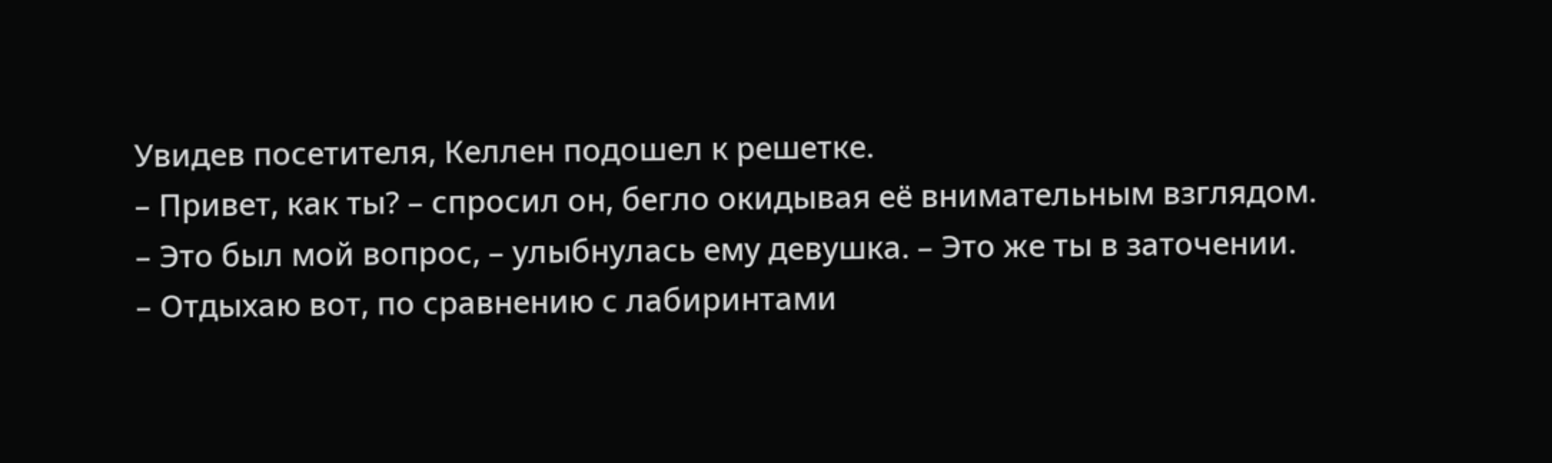Увидев посетителя, Келлен подошел к решетке.
– Привет, как ты? – спросил он, бегло окидывая её внимательным взглядом.
– Это был мой вопрос, – улыбнулась ему девушка. – Это же ты в заточении.
– Отдыхаю вот, по сравнению с лабиринтами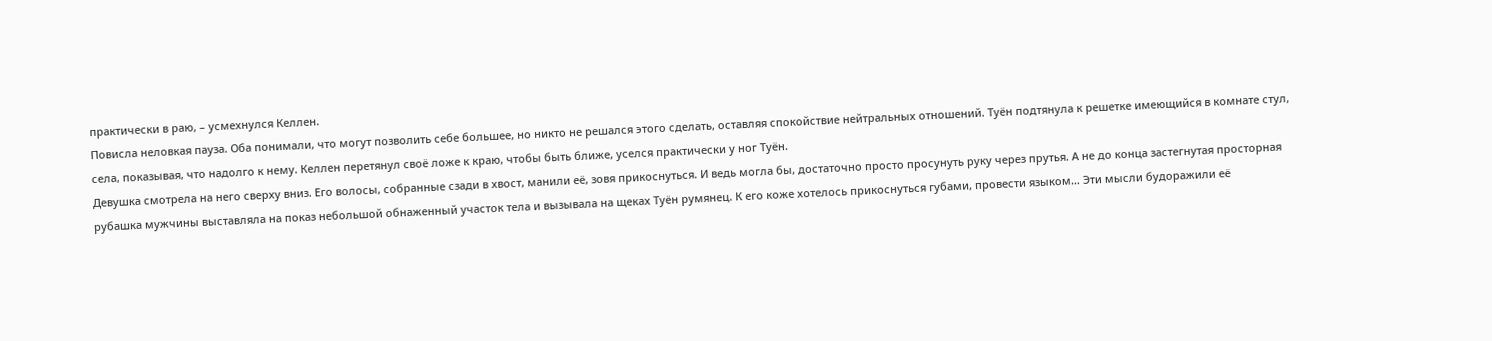практически в раю, – усмехнулся Келлен.
Повисла неловкая пауза. Оба понимали, что могут позволить себе большее, но никто не решался этого сделать, оставляя спокойствие нейтральных отношений. Туён подтянула к решетке имеющийся в комнате стул, села, показывая, что надолго к нему. Келлен перетянул своё ложе к краю, чтобы быть ближе, уселся практически у ног Туён.
Девушка смотрела на него сверху вниз. Его волосы, собранные сзади в хвост, манили её, зовя прикоснуться. И ведь могла бы, достаточно просто просунуть руку через прутья. А не до конца застегнутая просторная рубашка мужчины выставляла на показ небольшой обнаженный участок тела и вызывала на щеках Туён румянец. К его коже хотелось прикоснуться губами, провести языком… Эти мысли будоражили её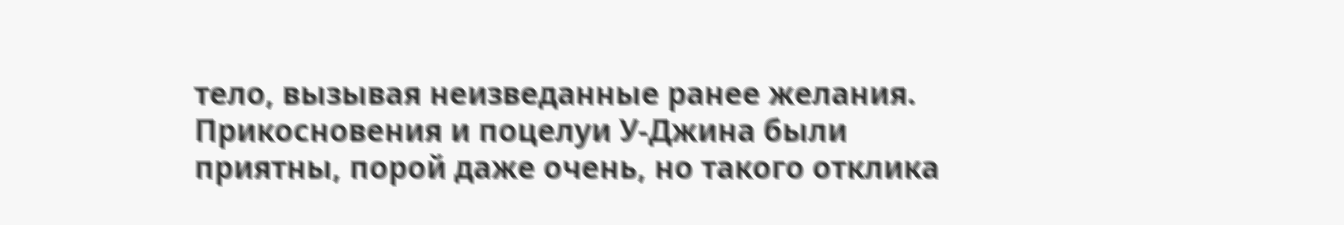тело, вызывая неизведанные ранее желания. Прикосновения и поцелуи У-Джина были приятны, порой даже очень, но такого отклика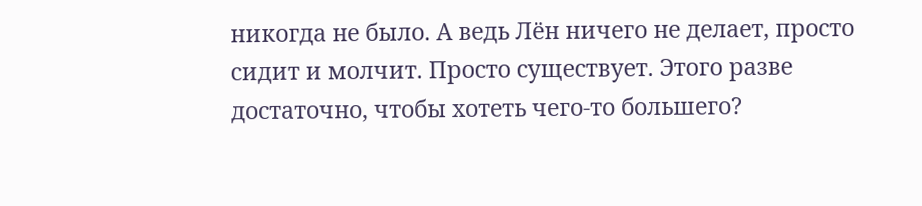никогда не было. А ведь Лён ничего не делает, просто сидит и молчит. Просто существует. Этого разве достаточно, чтобы хотеть чего-то большего?